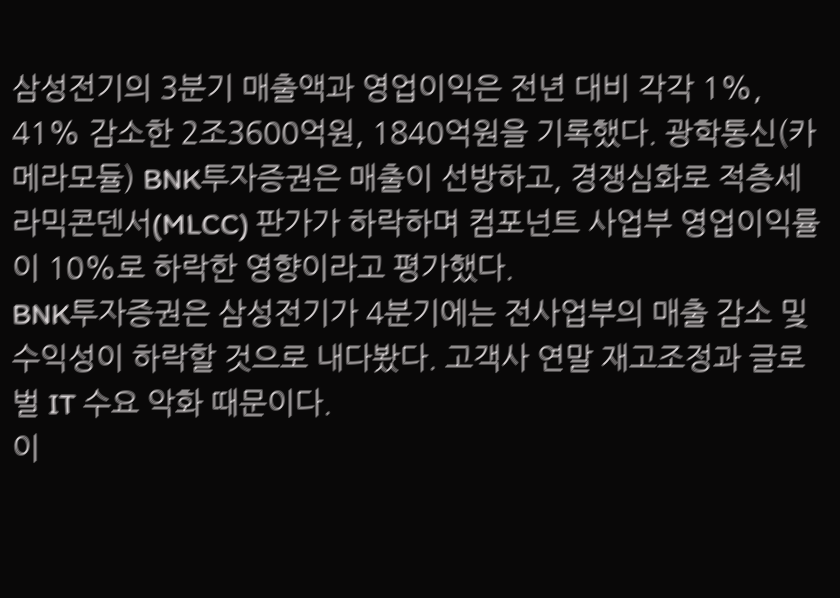삼성전기의 3분기 매출액과 영업이익은 전년 대비 각각 1%, 41% 감소한 2조3600억원, 1840억원을 기록했다. 광학통신(카메라모듈) BNK투자증권은 매출이 선방하고, 경쟁심화로 적층세라믹콘덴서(MLCC) 판가가 하락하며 컴포넌트 사업부 영업이익률이 10%로 하락한 영향이라고 평가했다.
BNK투자증권은 삼성전기가 4분기에는 전사업부의 매출 감소 및 수익성이 하락할 것으로 내다봤다. 고객사 연말 재고조정과 글로벌 IT 수요 악화 때문이다.
이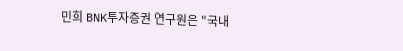민희 BNK투자증권 연구원은 "국내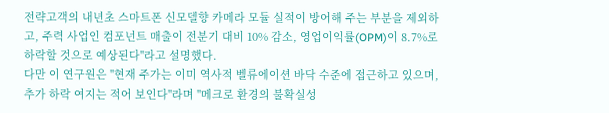전략고객의 내년초 스마트폰 신모델향 카메라 모듈 실적이 방어해 주는 부분을 제외하고, 주력 사업인 컴포넌트 매출이 전분기 대비 10% 감소, 영업이익률(OPM)이 8.7%로 하락할 것으로 예상된다"라고 설명했다.
다만 이 연구원은 "현재 주가는 이미 역사적 벨류에이션 바닥 수준에 접근하고 있으며, 추가 하락 여지는 적어 보인다"라며 "메크로 환경의 불확실성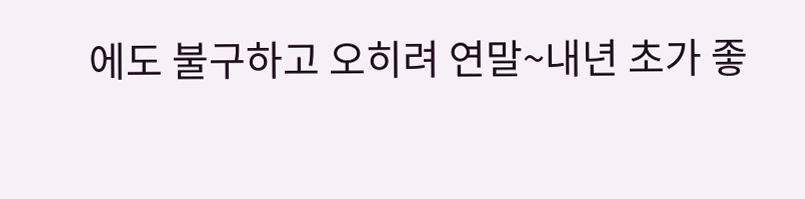에도 불구하고 오히려 연말~내년 초가 좋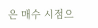은 매수 시점으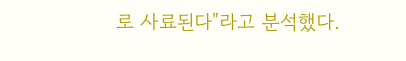로 사료된다"라고 분석했다.